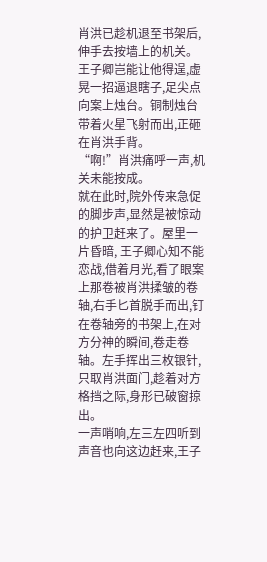肖洪已趁机退至书架后,伸手去按墙上的机关。王子卿岂能让他得逞,虚晃一招逼退瞎子,足尖点向案上烛台。铜制烛台带着火星飞射而出,正砸在肖洪手背。
“啊!”肖洪痛呼一声,机关未能按成。
就在此时,院外传来急促的脚步声,显然是被惊动的护卫赶来了。屋里一片昏暗, 王子卿心知不能恋战,借着月光,看了眼案上那卷被肖洪揉皱的卷轴,右手匕首脱手而出,钉在卷轴旁的书架上,在对方分神的瞬间,卷走卷轴。左手挥出三枚银针,只取肖洪面门,趁着对方格挡之际,身形已破窗掠出。
一声哨响,左三左四听到声音也向这边赶来,王子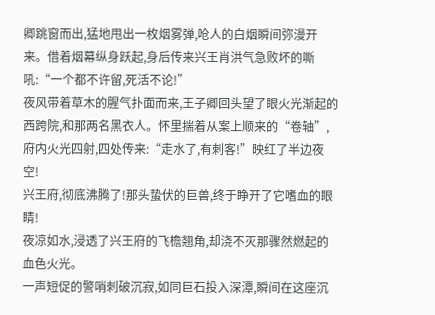卿跳窗而出,猛地甩出一枚烟雾弹,呛人的白烟瞬间弥漫开来。借着烟幕纵身跃起,身后传来兴王肖洪气急败坏的嘶吼:“一个都不许留,死活不论!”
夜风带着草木的腥气扑面而来,王子卿回头望了眼火光渐起的西跨院,和那两名黑衣人。怀里揣着从案上顺来的“卷轴”,府内火光四射,四处传来:“走水了,有刺客!”映红了半边夜空!
兴王府,彻底沸腾了!那头蛰伏的巨兽,终于睁开了它嗜血的眼睛!
夜凉如水,浸透了兴王府的飞檐翘角,却浇不灭那骤然燃起的血色火光。
一声短促的警哨刺破沉寂,如同巨石投入深潭,瞬间在这座沉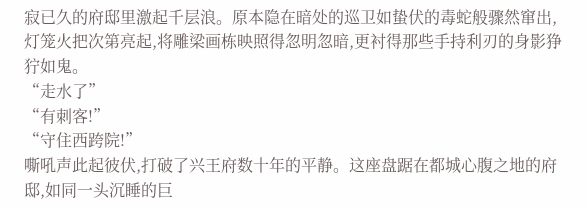寂已久的府邸里激起千层浪。原本隐在暗处的巡卫如蛰伏的毒蛇般骤然窜出,灯笼火把次第亮起,将雕梁画栋映照得忽明忽暗,更衬得那些手持利刃的身影狰狞如鬼。
“走水了”
“有刺客!”
“守住西跨院!”
嘶吼声此起彼伏,打破了兴王府数十年的平静。这座盘踞在都城心腹之地的府邸,如同一头沉睡的巨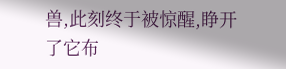兽,此刻终于被惊醒,睁开了它布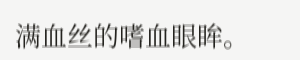满血丝的嗜血眼眸。